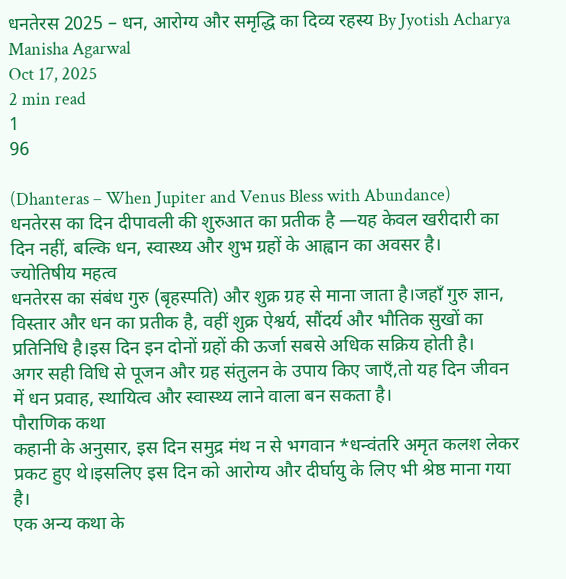धनतेरस 2025 – धन, आरोग्य और समृद्धि का दिव्य रहस्य By Jyotish Acharya Manisha Agarwal
Oct 17, 2025
2 min read
1
96

(Dhanteras – When Jupiter and Venus Bless with Abundance)
धनतेरस का दिन दीपावली की शुरुआत का प्रतीक है —यह केवल खरीदारी का दिन नहीं, बल्कि धन, स्वास्थ्य और शुभ ग्रहों के आह्वान का अवसर है।
ज्योतिषीय महत्व
धनतेरस का संबंध गुरु (बृहस्पति) और शुक्र ग्रह से माना जाता है।जहाँ गुरु ज्ञान, विस्तार और धन का प्रतीक है, वहीं शुक्र ऐश्वर्य, सौंदर्य और भौतिक सुखों का प्रतिनिधि है।इस दिन इन दोनों ग्रहों की ऊर्जा सबसे अधिक सक्रिय होती है।
अगर सही विधि से पूजन और ग्रह संतुलन के उपाय किए जाएँ,तो यह दिन जीवन में धन प्रवाह, स्थायित्व और स्वास्थ्य लाने वाला बन सकता है।
पौराणिक कथा
कहानी के अनुसार, इस दिन समुद्र मंथ न से भगवान *धन्वंतरि अमृत कलश लेकर प्रकट हुए थे।इसलिए इस दिन को आरोग्य और दीर्घायु के लिए भी श्रेष्ठ माना गया है।
एक अन्य कथा के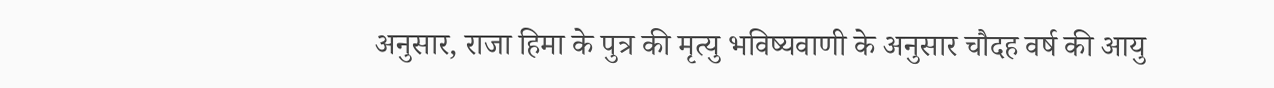अनुसार, राजा हिमा के पुत्र की मृत्यु भविष्यवाणी के अनुसार चौदह वर्ष की आयु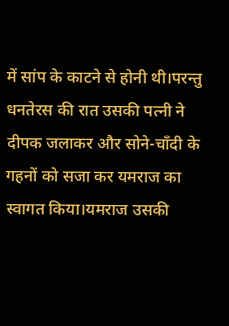में सांप के काटने से होनी थी।परन्तु धनतेरस की रात उसकी पत्नी ने दीपक जलाकर और सोने-चाँदी के गहनों को सजा कर यमराज का स्वागत किया।यमराज उसकी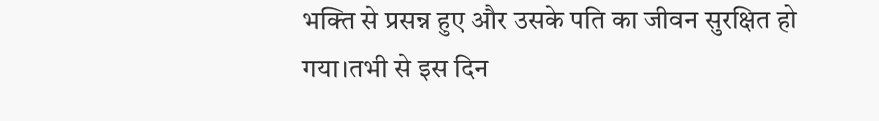भक्ति से प्रसन्न हुए और उसके पति का जीवन सुरक्षित हो गया।तभी से इस दिन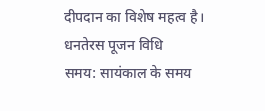दीपदान का विशेष महत्व है।
धनतेरस पूजन विधि
समय: सायंकाल के समय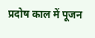प्रदोष काल में पूजन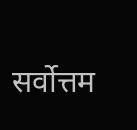सर्वोत्तम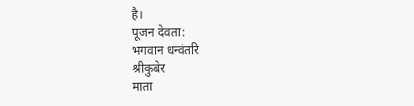है।
पूजन देवता:
भगवान धन्वंतरि
श्रीकुबेर
माता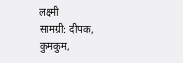लक्ष्मी
सामग्री: दीपक, कुमकुम,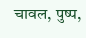चावल, पुष्प,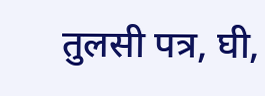तुलसी पत्र, घी,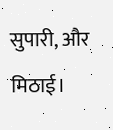सुपारी, और मिठाई।